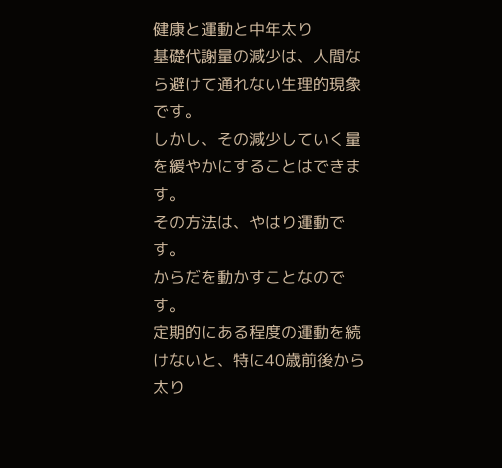健康と運動と中年太り
基礎代謝量の減少は、人間なら避けて通れない生理的現象です。
しかし、その減少していく量を緩やかにすることはできます。
その方法は、やはり運動です。
からだを動かすことなのです。
定期的にある程度の運動を続けないと、特に40歳前後から太り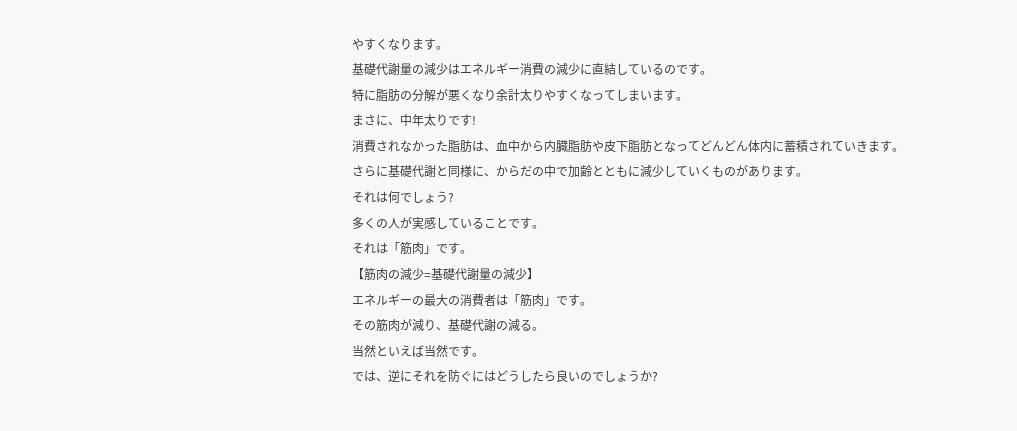やすくなります。
基礎代謝量の減少はエネルギー消費の減少に直結しているのです。
特に脂肪の分解が悪くなり余計太りやすくなってしまいます。
まさに、中年太りです!
消費されなかった脂肪は、血中から内臓脂肪や皮下脂肪となってどんどん体内に蓄積されていきます。
さらに基礎代謝と同様に、からだの中で加齢とともに減少していくものがあります。
それは何でしょう?
多くの人が実感していることです。
それは「筋肉」です。
【筋肉の減少=基礎代謝量の減少】
エネルギーの最大の消費者は「筋肉」です。
その筋肉が減り、基礎代謝の減る。
当然といえば当然です。
では、逆にそれを防ぐにはどうしたら良いのでしょうか?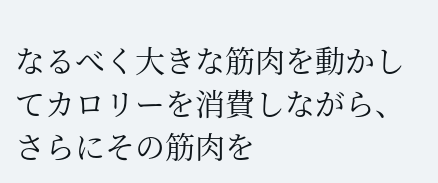なるべく大きな筋肉を動かしてカロリーを消費しながら、さらにその筋肉を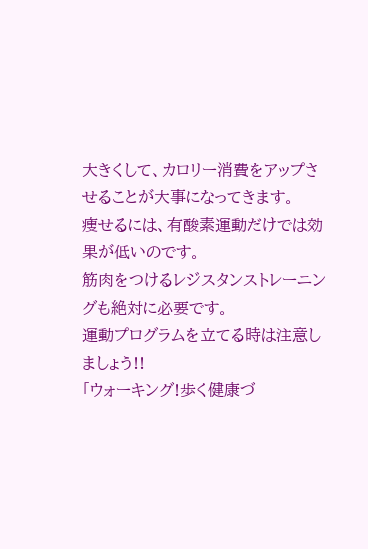大きくして、カロリー消費をアップさせることが大事になってきます。
痩せるには、有酸素運動だけでは効果が低いのです。
筋肉をつけるレジスタンストレーニングも絶対に必要です。
運動プログラムを立てる時は注意しましょう!!
「ウォーキング!歩く健康づ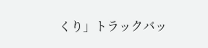くり」トラックバッ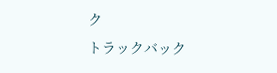ク
トラックバック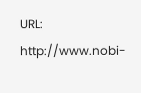URL:
http://www.nobi-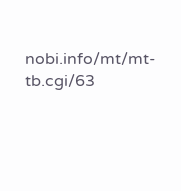nobi.info/mt/mt-tb.cgi/63